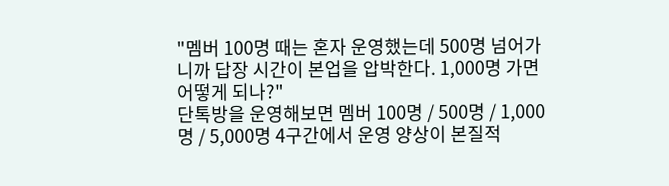"멤버 100명 때는 혼자 운영했는데 500명 넘어가니까 답장 시간이 본업을 압박한다. 1,000명 가면 어떻게 되나?"
단톡방을 운영해보면 멤버 100명 / 500명 / 1,000명 / 5,000명 4구간에서 운영 양상이 본질적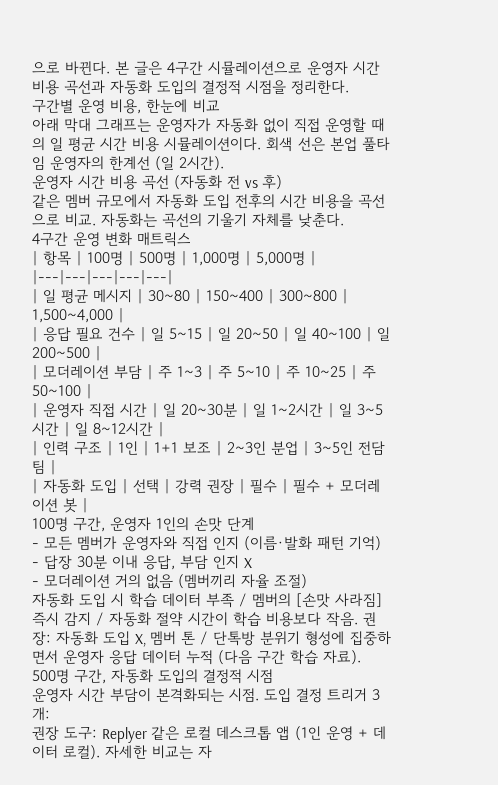으로 바뀐다. 본 글은 4구간 시뮬레이션으로 운영자 시간 비용 곡선과 자동화 도입의 결정적 시점을 정리한다.
구간별 운영 비용, 한눈에 비교
아래 막대 그래프는 운영자가 자동화 없이 직접 운영할 때의 일 평균 시간 비용 시뮬레이션이다. 회색 선은 본업 풀타임 운영자의 한계선 (일 2시간).
운영자 시간 비용 곡선 (자동화 전 vs 후)
같은 멤버 규모에서 자동화 도입 전후의 시간 비용을 곡선으로 비교. 자동화는 곡선의 기울기 자체를 낮춘다.
4구간 운영 변화 매트릭스
| 항목 | 100명 | 500명 | 1,000명 | 5,000명 |
|---|---|---|---|---|
| 일 평균 메시지 | 30~80 | 150~400 | 300~800 | 1,500~4,000 |
| 응답 필요 건수 | 일 5~15 | 일 20~50 | 일 40~100 | 일 200~500 |
| 모더레이션 부담 | 주 1~3 | 주 5~10 | 주 10~25 | 주 50~100 |
| 운영자 직접 시간 | 일 20~30분 | 일 1~2시간 | 일 3~5시간 | 일 8~12시간 |
| 인력 구조 | 1인 | 1+1 보조 | 2~3인 분업 | 3~5인 전담팀 |
| 자동화 도입 | 선택 | 강력 권장 | 필수 | 필수 + 모더레이션 봇 |
100명 구간, 운영자 1인의 손맛 단계
- 모든 멤버가 운영자와 직접 인지 (이름·발화 패턴 기억)
- 답장 30분 이내 응답, 부담 인지 X
- 모더레이션 거의 없음 (멤버끼리 자율 조절)
자동화 도입 시 학습 데이터 부족 / 멤버의 [손맛 사라짐] 즉시 감지 / 자동화 절약 시간이 학습 비용보다 작음. 권장: 자동화 도입 X, 멤버 톤 / 단톡방 분위기 형성에 집중하면서 운영자 응답 데이터 누적 (다음 구간 학습 자료).
500명 구간, 자동화 도입의 결정적 시점
운영자 시간 부담이 본격화되는 시점. 도입 결정 트리거 3개:
권장 도구: Replyer 같은 로컬 데스크톱 앱 (1인 운영 + 데이터 로컬). 자세한 비교는 자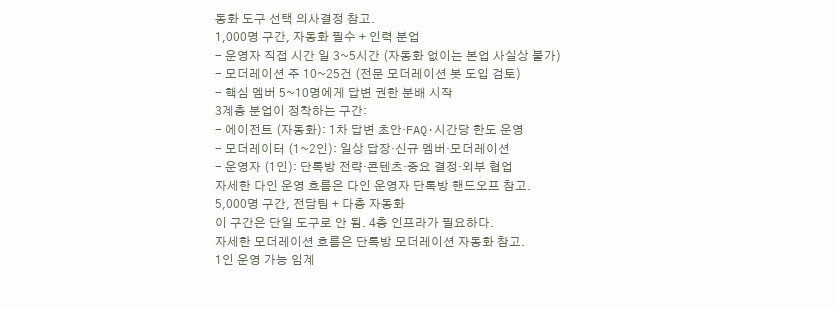동화 도구 선택 의사결정 참고.
1,000명 구간, 자동화 필수 + 인력 분업
- 운영자 직접 시간 일 3~5시간 (자동화 없이는 본업 사실상 불가)
- 모더레이션 주 10~25건 (전문 모더레이션 봇 도입 검토)
- 핵심 멤버 5~10명에게 답변 권한 분배 시작
3계층 분업이 정착하는 구간:
- 에이전트 (자동화): 1차 답변 초안·FAQ·시간당 한도 운영
- 모더레이터 (1~2인): 일상 답장·신규 멤버·모더레이션
- 운영자 (1인): 단톡방 전략·콘텐츠·중요 결정·외부 협업
자세한 다인 운영 흐름은 다인 운영자 단톡방 핸드오프 참고.
5,000명 구간, 전담팀 + 다층 자동화
이 구간은 단일 도구로 안 됨. 4층 인프라가 필요하다.
자세한 모더레이션 흐름은 단톡방 모더레이션 자동화 참고.
1인 운영 가능 임계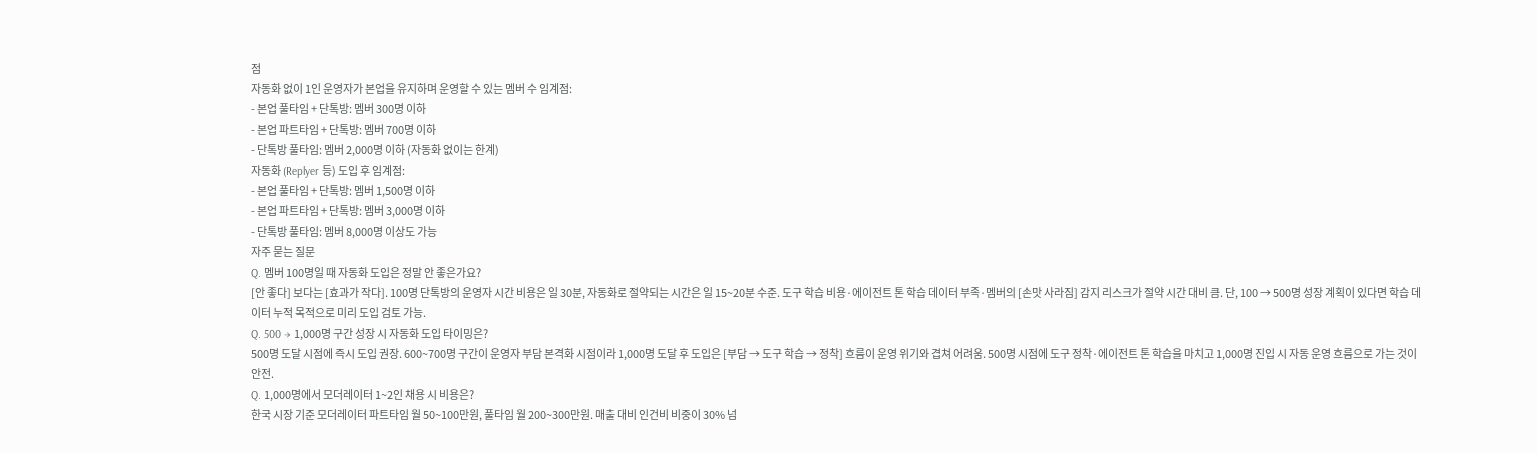점
자동화 없이 1인 운영자가 본업을 유지하며 운영할 수 있는 멤버 수 임계점:
- 본업 풀타임 + 단톡방: 멤버 300명 이하
- 본업 파트타임 + 단톡방: 멤버 700명 이하
- 단톡방 풀타임: 멤버 2,000명 이하 (자동화 없이는 한계)
자동화 (Replyer 등) 도입 후 임계점:
- 본업 풀타임 + 단톡방: 멤버 1,500명 이하
- 본업 파트타임 + 단톡방: 멤버 3,000명 이하
- 단톡방 풀타임: 멤버 8,000명 이상도 가능
자주 묻는 질문
Q. 멤버 100명일 때 자동화 도입은 정말 안 좋은가요?
[안 좋다] 보다는 [효과가 작다]. 100명 단톡방의 운영자 시간 비용은 일 30분, 자동화로 절약되는 시간은 일 15~20분 수준. 도구 학습 비용·에이전트 톤 학습 데이터 부족·멤버의 [손맛 사라짐] 감지 리스크가 절약 시간 대비 큼. 단, 100 → 500명 성장 계획이 있다면 학습 데이터 누적 목적으로 미리 도입 검토 가능.
Q. 500 → 1,000명 구간 성장 시 자동화 도입 타이밍은?
500명 도달 시점에 즉시 도입 권장. 600~700명 구간이 운영자 부담 본격화 시점이라 1,000명 도달 후 도입은 [부담 → 도구 학습 → 정착] 흐름이 운영 위기와 겹쳐 어려움. 500명 시점에 도구 정착·에이전트 톤 학습을 마치고 1,000명 진입 시 자동 운영 흐름으로 가는 것이 안전.
Q. 1,000명에서 모더레이터 1~2인 채용 시 비용은?
한국 시장 기준 모더레이터 파트타임 월 50~100만원, 풀타임 월 200~300만원. 매출 대비 인건비 비중이 30% 넘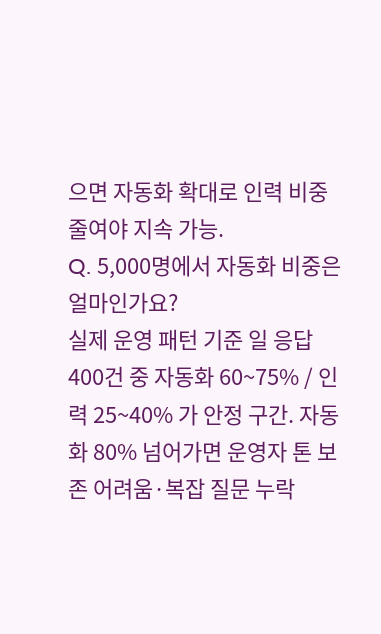으면 자동화 확대로 인력 비중 줄여야 지속 가능.
Q. 5,000명에서 자동화 비중은 얼마인가요?
실제 운영 패턴 기준 일 응답 400건 중 자동화 60~75% / 인력 25~40% 가 안정 구간. 자동화 80% 넘어가면 운영자 톤 보존 어려움·복잡 질문 누락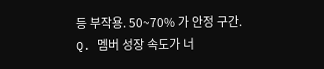등 부작용. 50~70% 가 안정 구간.
Q. 멤버 성장 속도가 너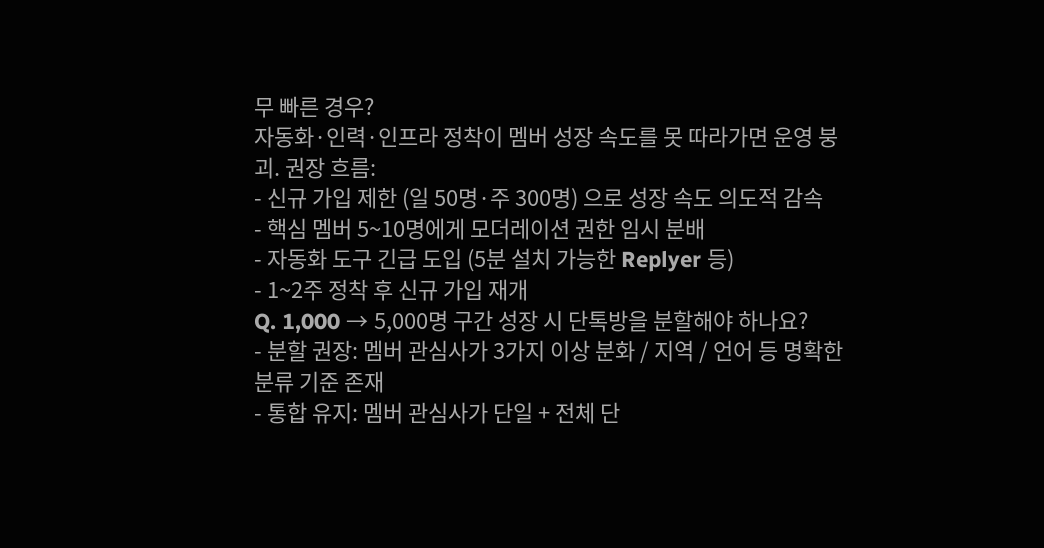무 빠른 경우?
자동화·인력·인프라 정착이 멤버 성장 속도를 못 따라가면 운영 붕괴. 권장 흐름:
- 신규 가입 제한 (일 50명·주 300명) 으로 성장 속도 의도적 감속
- 핵심 멤버 5~10명에게 모더레이션 권한 임시 분배
- 자동화 도구 긴급 도입 (5분 설치 가능한 Replyer 등)
- 1~2주 정착 후 신규 가입 재개
Q. 1,000 → 5,000명 구간 성장 시 단톡방을 분할해야 하나요?
- 분할 권장: 멤버 관심사가 3가지 이상 분화 / 지역 / 언어 등 명확한 분류 기준 존재
- 통합 유지: 멤버 관심사가 단일 + 전체 단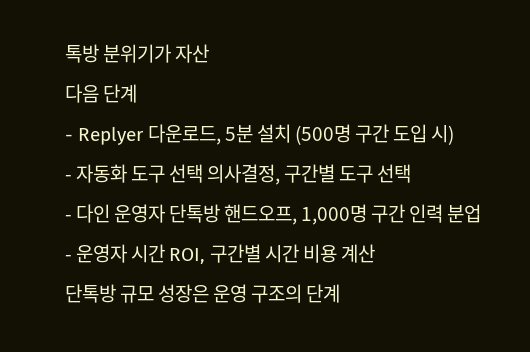톡방 분위기가 자산
다음 단계
- Replyer 다운로드, 5분 설치 (500명 구간 도입 시)
- 자동화 도구 선택 의사결정, 구간별 도구 선택
- 다인 운영자 단톡방 핸드오프, 1,000명 구간 인력 분업
- 운영자 시간 ROI, 구간별 시간 비용 계산
단톡방 규모 성장은 운영 구조의 단계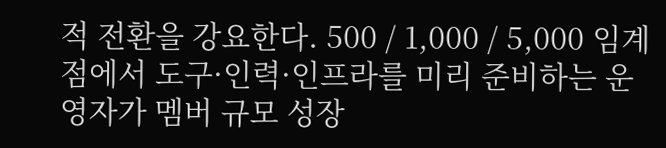적 전환을 강요한다. 500 / 1,000 / 5,000 임계점에서 도구·인력·인프라를 미리 준비하는 운영자가 멤버 규모 성장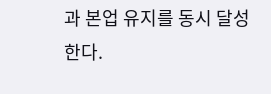과 본업 유지를 동시 달성한다.